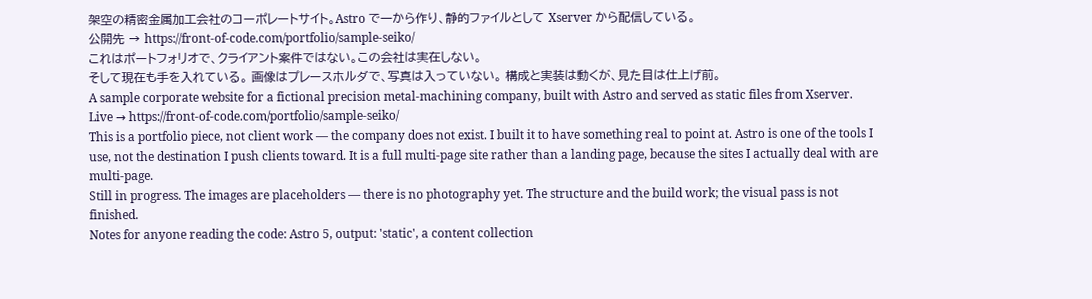架空の精密金属加工会社のコーポレートサイト。Astro で一から作り、静的ファイルとして Xserver から配信している。
公開先 → https://front-of-code.com/portfolio/sample-seiko/
これはポートフォリオで、クライアント案件ではない。この会社は実在しない。
そして現在も手を入れている。 画像はプレースホルダで、写真は入っていない。 構成と実装は動くが、見た目は仕上げ前。
A sample corporate website for a fictional precision metal-machining company, built with Astro and served as static files from Xserver.
Live → https://front-of-code.com/portfolio/sample-seiko/
This is a portfolio piece, not client work — the company does not exist. I built it to have something real to point at. Astro is one of the tools I use, not the destination I push clients toward. It is a full multi-page site rather than a landing page, because the sites I actually deal with are multi-page.
Still in progress. The images are placeholders — there is no photography yet. The structure and the build work; the visual pass is not finished.
Notes for anyone reading the code: Astro 5, output: 'static', a content collection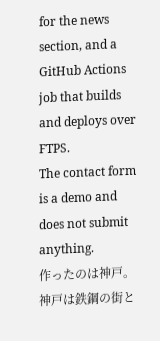for the news section, and a GitHub Actions job that builds and deploys over FTPS.
The contact form is a demo and does not submit anything.
作ったのは神戸。神戸は鉄鋼の街と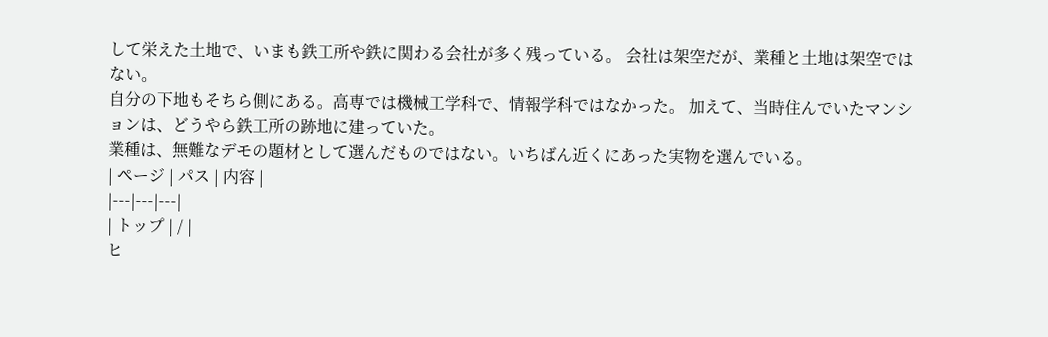して栄えた土地で、いまも鉄工所や鉄に関わる会社が多く残っている。 会社は架空だが、業種と土地は架空ではない。
自分の下地もそちら側にある。高専では機械工学科で、情報学科ではなかった。 加えて、当時住んでいたマンションは、どうやら鉄工所の跡地に建っていた。
業種は、無難なデモの題材として選んだものではない。いちばん近くにあった実物を選んでいる。
| ページ | パス | 内容 |
|---|---|---|
| トップ | / |
ヒ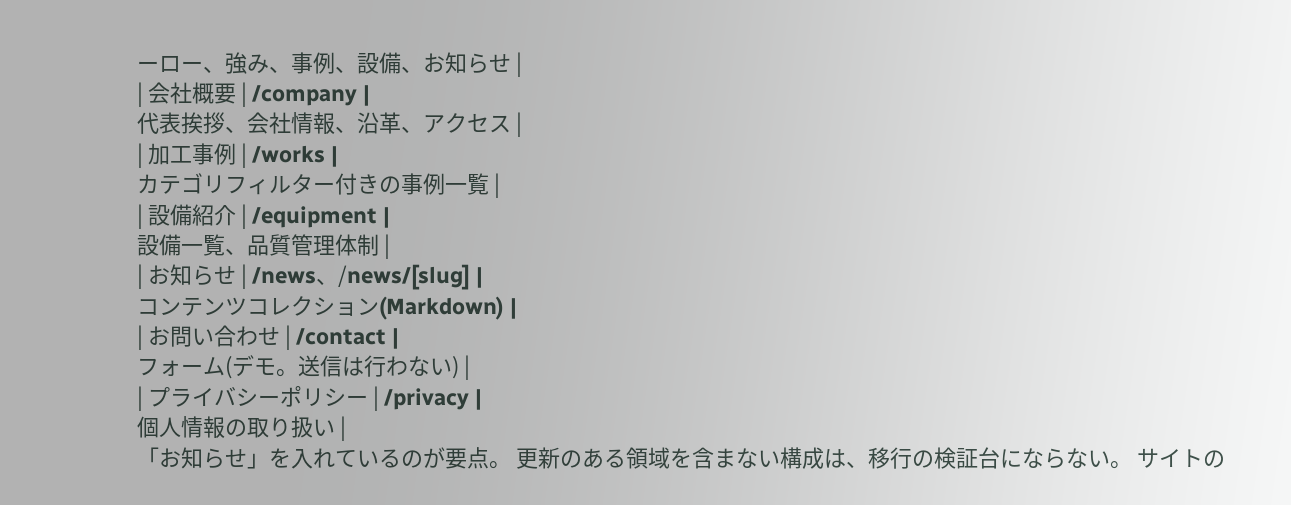ーロー、強み、事例、設備、お知らせ |
| 会社概要 | /company |
代表挨拶、会社情報、沿革、アクセス |
| 加工事例 | /works |
カテゴリフィルター付きの事例一覧 |
| 設備紹介 | /equipment |
設備一覧、品質管理体制 |
| お知らせ | /news、/news/[slug] |
コンテンツコレクション(Markdown) |
| お問い合わせ | /contact |
フォーム(デモ。送信は行わない) |
| プライバシーポリシー | /privacy |
個人情報の取り扱い |
「お知らせ」を入れているのが要点。 更新のある領域を含まない構成は、移行の検証台にならない。 サイトの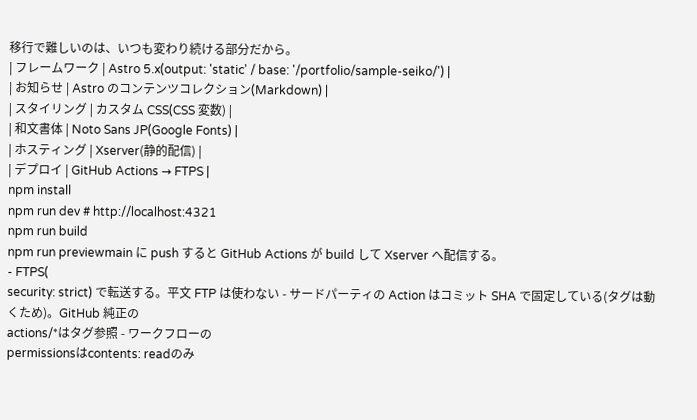移行で難しいのは、いつも変わり続ける部分だから。
| フレームワーク | Astro 5.x(output: 'static' / base: '/portfolio/sample-seiko/') |
| お知らせ | Astro のコンテンツコレクション(Markdown) |
| スタイリング | カスタム CSS(CSS 変数) |
| 和文書体 | Noto Sans JP(Google Fonts) |
| ホスティング | Xserver(静的配信) |
| デプロイ | GitHub Actions → FTPS |
npm install
npm run dev # http://localhost:4321
npm run build
npm run previewmain に push すると GitHub Actions が build して Xserver へ配信する。
- FTPS(
security: strict) で転送する。平文 FTP は使わない - サードパーティの Action はコミット SHA で固定している(タグは動くため)。GitHub 純正の
actions/*はタグ参照 - ワークフローの
permissionsはcontents: readのみ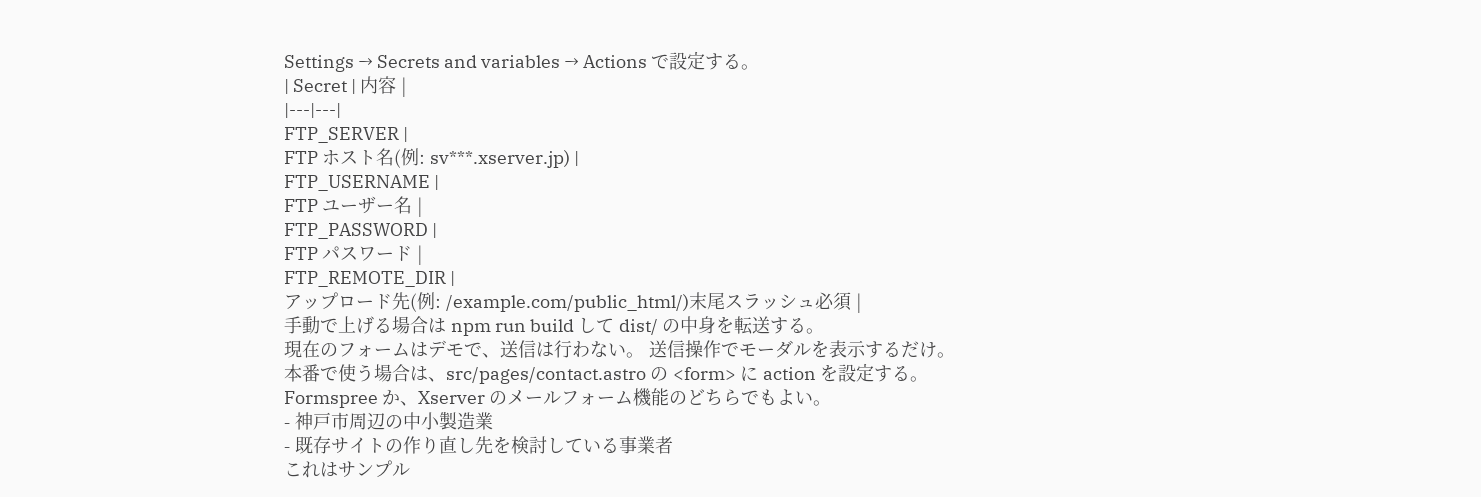Settings → Secrets and variables → Actions で設定する。
| Secret | 内容 |
|---|---|
FTP_SERVER |
FTP ホスト名(例: sv***.xserver.jp) |
FTP_USERNAME |
FTP ユーザー名 |
FTP_PASSWORD |
FTP パスワード |
FTP_REMOTE_DIR |
アップロード先(例: /example.com/public_html/)末尾スラッシュ必須 |
手動で上げる場合は npm run build して dist/ の中身を転送する。
現在のフォームはデモで、送信は行わない。 送信操作でモーダルを表示するだけ。
本番で使う場合は、src/pages/contact.astro の <form> に action を設定する。
Formspree か、Xserver のメールフォーム機能のどちらでもよい。
- 神戸市周辺の中小製造業
- 既存サイトの作り直し先を検討している事業者
これはサンプル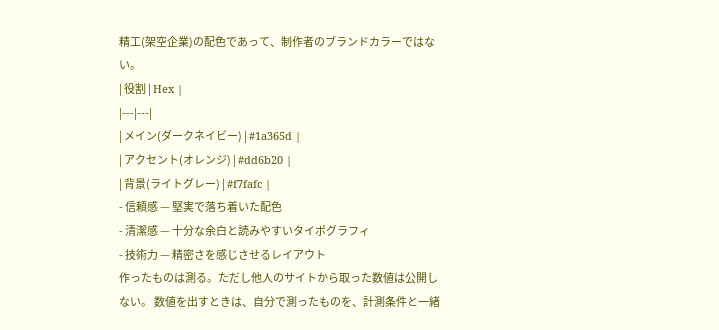精工(架空企業)の配色であって、制作者のブランドカラーではない。
| 役割 | Hex |
|---|---|
| メイン(ダークネイビー) | #1a365d |
| アクセント(オレンジ) | #dd6b20 |
| 背景(ライトグレー) | #f7fafc |
- 信頼感 — 堅実で落ち着いた配色
- 清潔感 — 十分な余白と読みやすいタイポグラフィ
- 技術力 — 精密さを感じさせるレイアウト
作ったものは測る。ただし他人のサイトから取った数値は公開しない。 数値を出すときは、自分で測ったものを、計測条件と一緒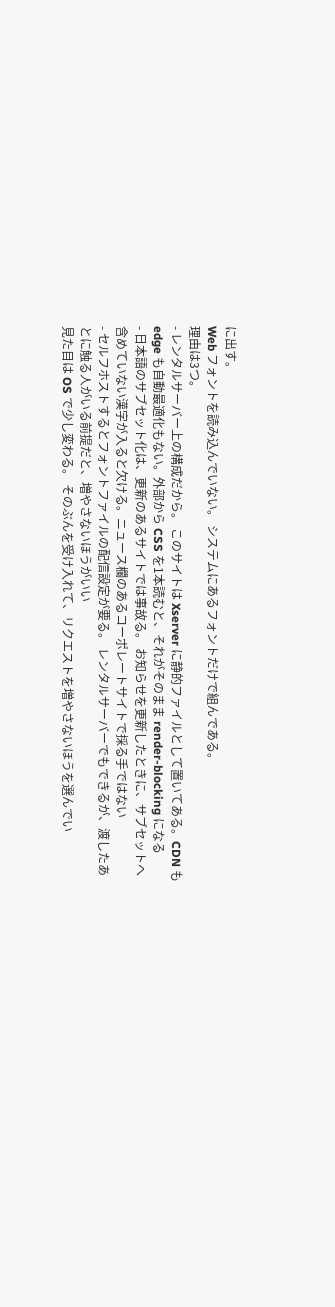に出す。
Web フォントを読み込んでいない。 システムにあるフォントだけで組んである。
理由は3つ。
- レンタルサーバー上の構成だから。 このサイトは Xserver に静的ファイルとして置いてある。CDN も edge も自動最適化もない。外部から CSS を1本読むと、それがそのまま render-blocking になる
- 日本語のサブセット化は、更新のあるサイトでは事故る。 お知らせを更新したときに、サブセットへ含めていない漢字が入ると欠ける。ニュース欄のあるコーポレートサイトで採る手ではない
- セルフホストするとフォントファイルの配信設定が要る。 レンタルサーバーでもできるが、渡したあとに触る人がいる前提だと、増やさないほうがいい
見た目は OS で少し変わる。 そのぶんを受け入れて、リクエストを増やさないほうを選んでい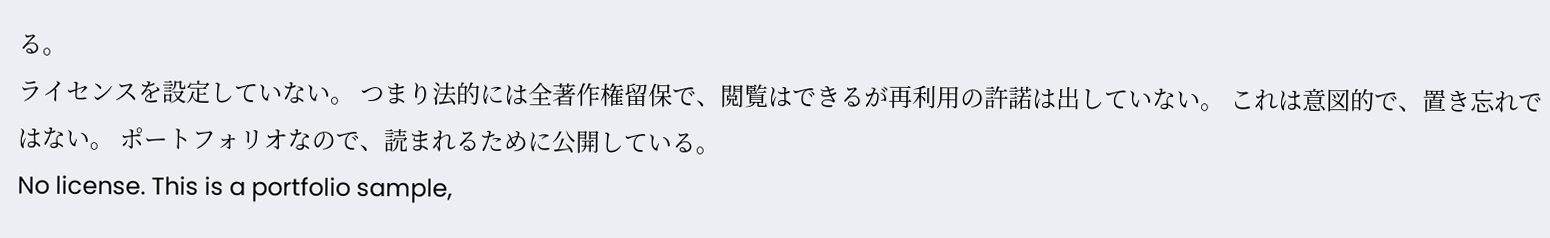る。
ライセンスを設定していない。 つまり法的には全著作権留保で、閲覧はできるが再利用の許諾は出していない。 これは意図的で、置き忘れではない。 ポートフォリオなので、読まれるために公開している。
No license. This is a portfolio sample,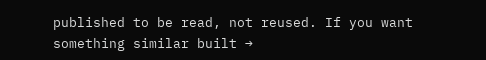published to be read, not reused. If you want something similar built →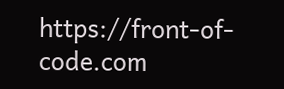https://front-of-code.com